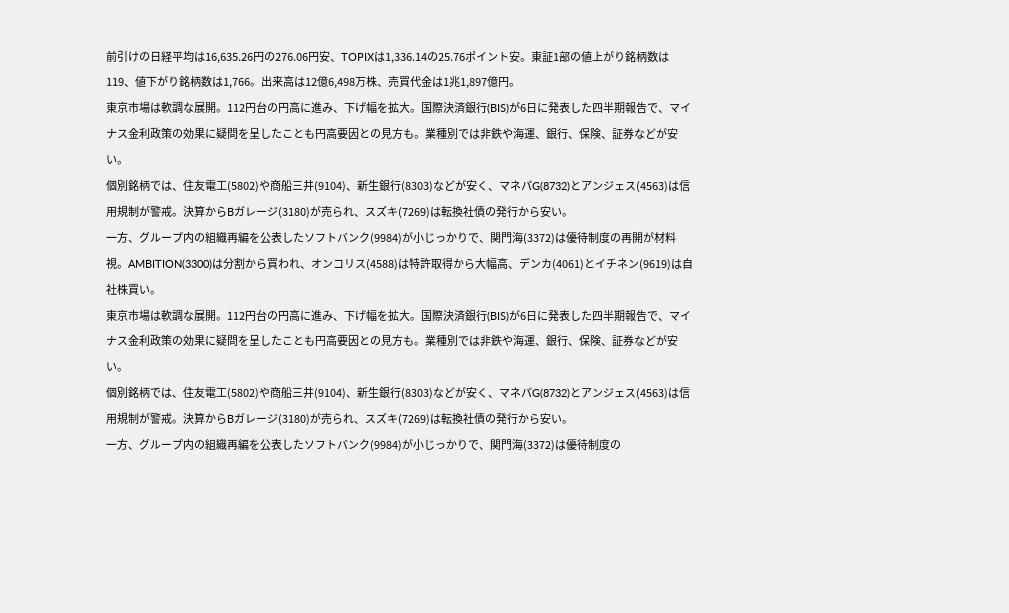前引けの日経平均は16,635.26円の276.06円安、TOPIXは1,336.14の25.76ポイント安。東証1部の値上がり銘柄数は119、値下がり銘柄数は1,766。出来高は12億6,498万株、売買代金は1兆1,897億円。
東京市場は軟調な展開。112円台の円高に進み、下げ幅を拡大。国際決済銀行(BIS)が6日に発表した四半期報告で、マイナス金利政策の効果に疑問を呈したことも円高要因との見方も。業種別では非鉄や海運、銀行、保険、証券などが安い。
個別銘柄では、住友電工(5802)や商船三井(9104)、新生銀行(8303)などが安く、マネパG(8732)とアンジェス(4563)は信用規制が警戒。決算からBガレージ(3180)が売られ、スズキ(7269)は転換社債の発行から安い。
一方、グループ内の組織再編を公表したソフトバンク(9984)が小じっかりで、関門海(3372)は優待制度の再開が材料視。AMBITION(3300)は分割から買われ、オンコリス(4588)は特許取得から大幅高、デンカ(4061)とイチネン(9619)は自社株買い。
東京市場は軟調な展開。112円台の円高に進み、下げ幅を拡大。国際決済銀行(BIS)が6日に発表した四半期報告で、マイナス金利政策の効果に疑問を呈したことも円高要因との見方も。業種別では非鉄や海運、銀行、保険、証券などが安い。
個別銘柄では、住友電工(5802)や商船三井(9104)、新生銀行(8303)などが安く、マネパG(8732)とアンジェス(4563)は信用規制が警戒。決算からBガレージ(3180)が売られ、スズキ(7269)は転換社債の発行から安い。
一方、グループ内の組織再編を公表したソフトバンク(9984)が小じっかりで、関門海(3372)は優待制度の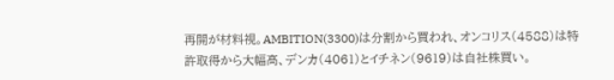再開が材料視。AMBITION(3300)は分割から買われ、オンコリス(4588)は特許取得から大幅高、デンカ(4061)とイチネン(9619)は自社株買い。